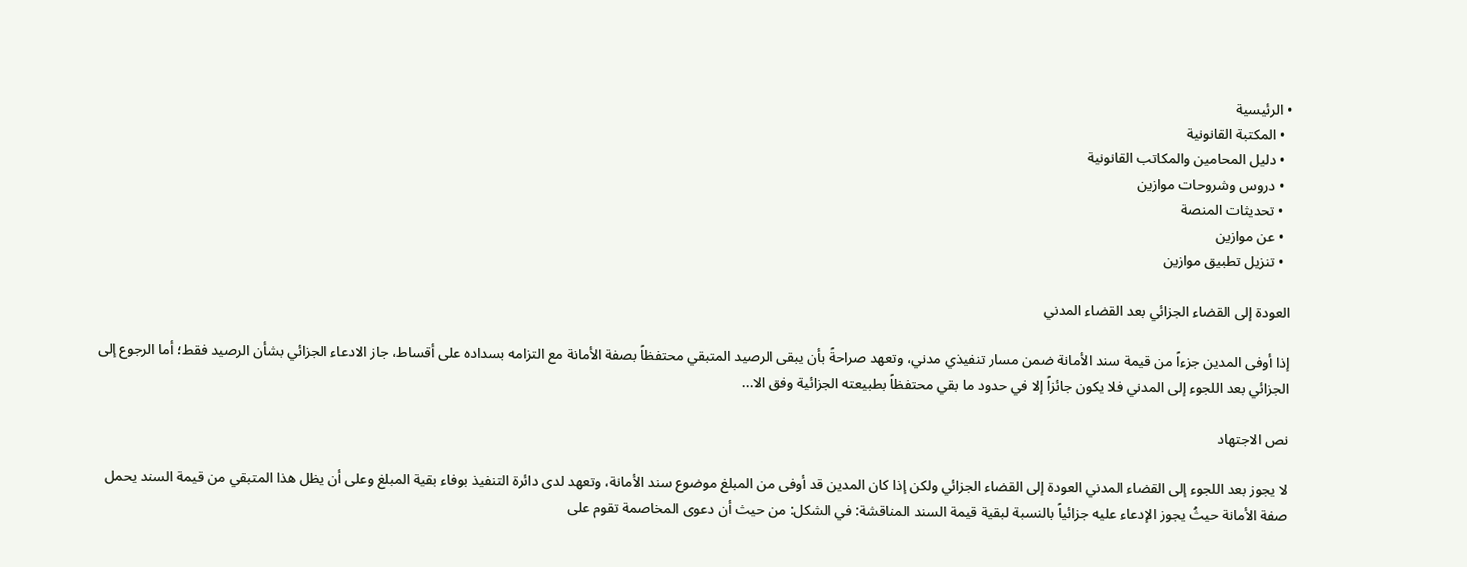• الرئيسية
  • المكتبة القانونية
  • دليل المحامين والمكاتب القانونية
  • دروس وشروحات موازين
  • تحديثات المنصة
  • عن موازين
  • تنزيل تطبيق موازين

العودة إلى القضاء الجزائي بعد القضاء المدني

إذا أوفى المدين جزءاً من قيمة سند الأمانة ضمن مسار تنفيذي مدني، وتعهد صراحةً بأن يبقى الرصيد المتبقي محتفظاً بصفة الأمانة مع التزامه بسداده على أقساط، جاز الادعاء الجزائي بشأن الرصيد فقط؛ أما الرجوع إلى الجزائي بعد اللجوء إلى المدني فلا يكون جائزاً إلا في حدود ما بقي محتفظاً بطبيعته الجزائية وفق الا...

نص الاجتهاد

لا يجوز بعد اللجوء إلى القضاء المدني العودة إلى القضاء الجزائي ولكن إذا كان المدين قد أوفى من المبلغ موضوع سند الأمانة، وتعهد لدى دائرة التنفيذ بوفاء بقية المبلغ وعلى أن يظل هذا المتبقي من قيمة السند يحمل صفة الأمانة حيثُ يجوز الإدعاء عليه جزائياً بالنسبة لبقية قيمة السند المناقشة: في الشكل: من حيث أن دعوى المخاصمة تقوم على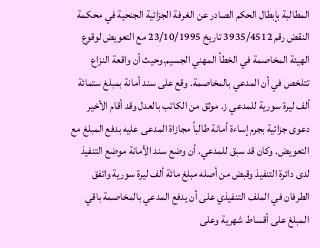المطالبة بإبطال الحكم الصادر عن الغرفة الجزائية الجنحية في محكمة النقض رقم 3935/4512 تاريخ 23/10/1995 مع التعويض لوقوع الهيئة المخاصمة في الخطأ المهني الجسيم.وحيث أن واقعة النزاع تتلخص في أن المدعي بالمخاصمة. وقع على سند أمانة بمبلغ ستمائة ألف ليرة سورية للمدعي ز. موثق من الكاتب بالعدل وقد أقام الأخير دعوى جزائية بجرم إساءة أمانة طالباً مجازاة المدعى عليه بدفع المبلغ مع التعويض. وكان قد سبق للمدعي. أن وضع سند الأمانة موضع التنفيذ لدى دائرة التنفيذ وقبض من أصله مبلغ مائة ألف ليرة سورية واتفق الطرفان في الملف التنفيذي على أن يدفع المدعي بالمخاصمة باقي المبلغ على أقساط شهرية وعلى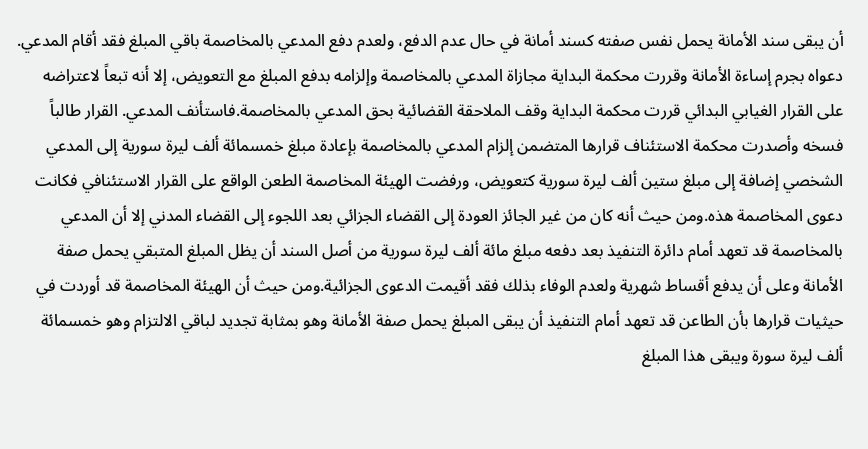أن يبقى سند الأمانة يحمل نفس صفته كسند أمانة في حال عدم الدفع، ولعدم دفع المدعي بالمخاصمة باقي المبلغ فقد أقام المدعي. دعواه بجرم إساءة الأمانة وقررت محكمة البداية مجازاة المدعي بالمخاصمة وإلزامه بدفع المبلغ مع التعويض، إلا أنه تبعاً لاعتراضه على القرار الغيابي البدائي قررت محكمة البداية وقف الملاحقة القضائية بحق المدعي بالمخاصمة.فاستأنف المدعي. القرار طالباً فسخه وأصدرت محكمة الاستئناف قرارها المتضمن إلزام المدعي بالمخاصمة بإعادة مبلغ خمسمائة ألف ليرة سورية إلى المدعي الشخصي إضافة إلى مبلغ ستين ألف ليرة سورية كتعويض، ورفضت الهيئة المخاصمة الطعن الواقع على القرار الاستئنافي فكانت دعوى المخاصمة هذه.ومن حيث أنه كان من غير الجائز العودة إلى القضاء الجزائي بعد اللجوء إلى القضاء المدني إلا أن المدعي بالمخاصمة قد تعهد أمام دائرة التنفيذ بعد دفعه مبلغ مائة ألف ليرة سورية من أصل السند أن يظل المبلغ المتبقي يحمل صفة الأمانة وعلى أن يدفع أقساط شهرية ولعدم الوفاء بذلك فقد أقيمت الدعوى الجزائية.ومن حيث أن الهيئة المخاصمة قد أوردت في حيثيات قرارها بأن الطاعن قد تعهد أمام التنفيذ أن يبقى المبلغ يحمل صفة الأمانة وهو بمثابة تجديد لباقي الالتزام وهو خمسمائة ألف ليرة سورة ويبقى هذا المبلغ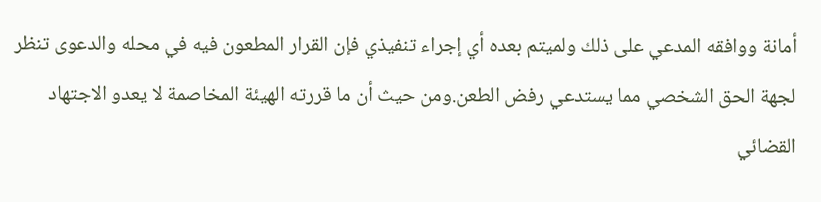أمانة ووافقه المدعي على ذلك ولميتم بعده أي إجراء تنفيذي فإن القرار المطعون فيه في محله والدعوى تنظر لجهة الحق الشخصي مما يستدعي رفض الطعن.ومن حيث أن ما قررته الهيئة المخاصمة لا يعدو الاجتهاد القضائي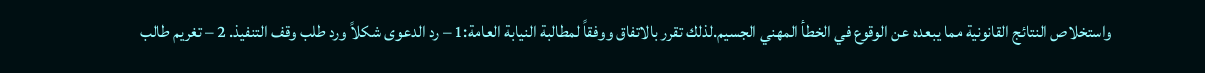واستخلاص النتائج القانونية مما يبعده عن الوقوع في الخطأ المهني الجسيم.لذلك تقرر بالاتفاق ووفقاً لمطالبة النيابة العامة:1 – رد الدعوى شكلاً ورد طلب وقف التنفيذ. 2 – تغريم طالب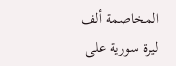المخاصمة ألف ليرة سورية على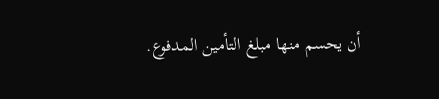أن يحسم منها مبلغ التأمين المدفوع.